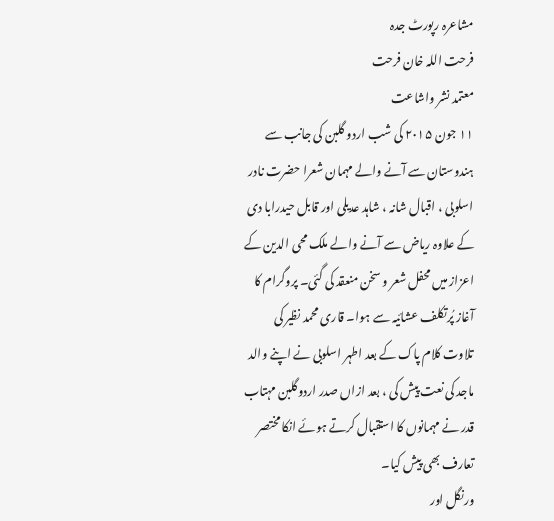مشاعرہ رپورٹ جدہ
فرحت اللہ خان فرحت
معتمد نشر واشاعت
۱۱ جون ۲۰۱۵ کی شب اردو گلبن کی جانب سے ہندوستان سے آنے والے مہمان شعرا حضرت نادر اسلوبی ، اقبال شانہ ، شاہد عدیلی اور قابل حیدرابا دی کے علاوہ ریاض سے آنے والے ملک محی الدین کے اعزاز میں محفل شعر و سخن منعقد کی گئی۔ پروگرام کا آغاز پُرتکلف عشائیہ سے ہوا۔ قاری محمد نظیر کی تلاوت کلام پاک کے بعد اطہر اسلوبی نے اپنے والد ماجد کی نعت پیش کی ، بعد ازاں صدر اردوگلبن مہتاب قدر نے مہمانوں کا استقبال کرتے ہوئے انکا مختصر تعارف بھی پیش کیا۔
ورنگل اور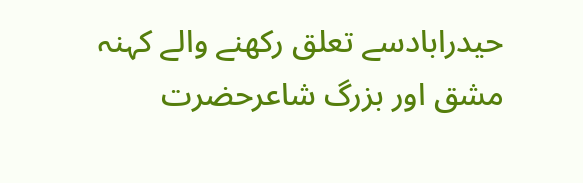حیدرابادسے تعلق رکھنے والے کہنہ مشق اور بزرگ شاعرحضرت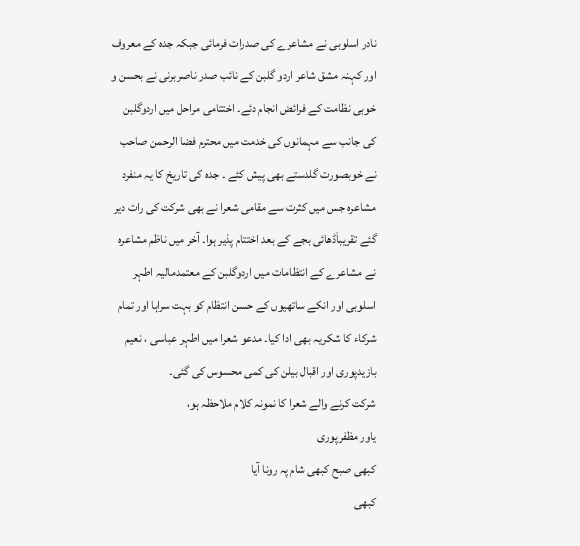نادر اسلوبی نے مشاعرے کی صدرات فرمائی جبکہ جدہ کے معروف اور کہنہ مشق شاعر اردو گلبن کے نائب صدر ناصربرنی نے بحسن و خوبی نظامت کے فرائض انجام دئے۔ اختتامی مراحل میں اردوگلبن کی جانب سے مہمانوں کی خدمت میں محترم فضا الرحمن صاحب نے خوبصورت گلدستے بھی پیش کئے ۔ جدہ کی تاریخ کا یہ منفرد مشاعرہ جس میں کثرت سے مقامی شعرا نے بھی شرکت کی رات دیر گئے تقریباَڈھائی بجے کے بعد اختتام پذیر ہوا۔ آخر میں ناظم مشاعرہ نے مشاعرے کے انتظامات میں اردوگلبن کے معتمدمالیہ اطہر اسلوبی اور انکے ساتھیوں کے حسن انتظام کو بہت سراہا اور تمام شرکاء کا شکریہ بھی ادا کیا۔ مدعو شعرا میں اطہر عباسی ، نعیم بازیدپوری اور اقبال بیلن کی کمی محسوس کی گئی۔
شرکت کرنے والے شعرا کا نمونہ کلام ملاحظہ ہو،
یاور مظفرپوری
کبھی صبح کبھی شام پہ رونا آیا
کبھی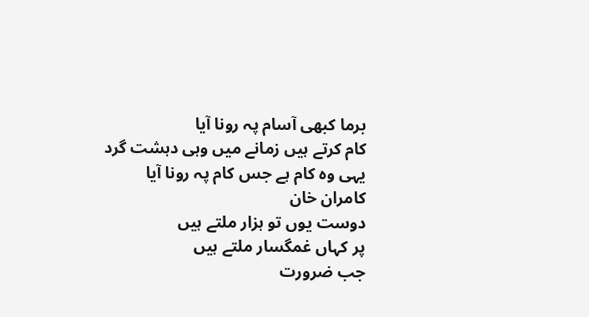برما کبھی آسام پہ رونا آیا
کام کرتے ہیں زمانے میں وہی دہشت گرد
یہی وہ کام ہے جس کام پہ رونا آیا
کامران خان
دوست یوں تو ہزار ملتے ہیں
پر کہاں غمگسار ملتے ہیں
جب ضرورت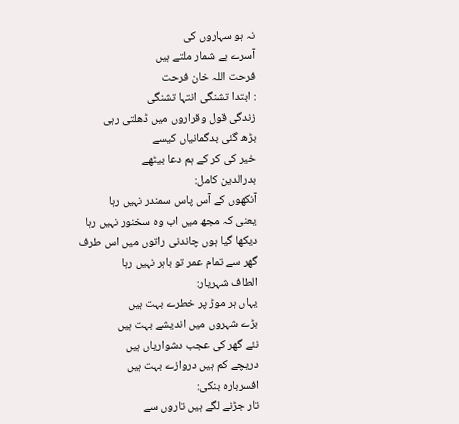نہ ہو سہاروں کی
آسرے بے شمار ملتے ہیں
فرحت اللہ خان فرحت
: ابتدا تشنگی انتہا تشنگی
زندگی قول وقراروں میں ڈھلتی رہی
بڑھ گئی بدگمانیاں کیسے
خیر کی کر کے ہم دعا بیٹھے
بدرالدین کامل:
آنکھوں کے آس پاس سمندر نہیں رہا
یعنی کہ مجھ میں اب وہ سخنور نہیں رہا
دیکھا گیا ہوں چاندنی راتوں میں اس طرف
گھر سے تمام عمر تو باہر نہیں رہا
الطاف شہریار:
یہاں ہر موڑ پر خطرے بہت ہیں
بڑے شہروں میں اندیشے بہت ہیں
نئے گھر کی عجب دشواریاں ہیں
دریچے کم ہیں دروازے بہت ہیں
افسربارہ بنکی:
تار جڑنے لگے ہیں تاروں سے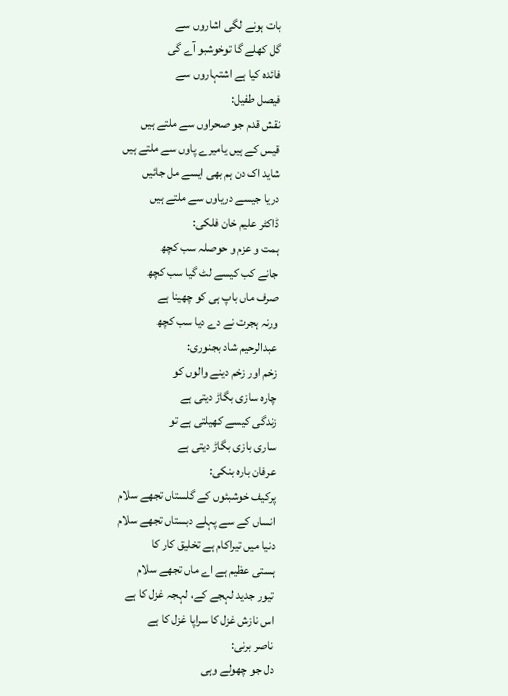بات ہونے لگی اشاروں سے
گل کھلے گا توخوشبو آے گی
فائدہ کیا ہے اشتہاروں سے
فیصل طفیل:
نقش قدم جو صحراوں سے ملتے ہیں
قیس کے ہیں یامیرے پاوں سے ملتے ہیں
شاید اک دن ہم بھی ایسے مل جائیں
دریا جیسے دریاوں سے ملتے ہیں
ڈاکٹر علیم خان فلکی:
ہمت و عزم و حوصلہ سب کچھ
جانے کب کیسے لٹ گیا سب کچھ
صرف ماں باپ ہی کو چھینا ہے
ورنہ ہجرت نے دے دیا سب کچھ
عبدالرحیم شاد بجنوری:
زخم اور زخم دینے والوں کو
چارہ سازی بگاڑ دیتی ہے
زندگی کیسے کھیلتی ہے تو
ساری بازی بگاڑ دیتی ہے
عرفان بارہ بنکی:
پرکیف خوشبئوں کے گلستاں تجھے سلام
انساں کے سے پہلے دبستاں تجھے سلام
دنیا میں تیراکام ہے تخلیق کار کا
ہستی عظیم ہے اے ماں تجھے سلام
تیور جدید لہجے کے، لہجہ غزل کا ہے
اس نازش غزل کا سراپا غزل کا ہے
ناصر برنی:
دل جو چھولے وہی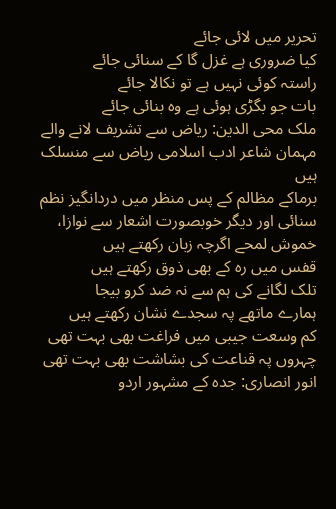تحریر میں لائی جائے
کیا ضروری ہے غزل گا کے سنائی جائے
راستہ کوئی نہیں ہے تو نکالا جائے
بات جو بگڑی ہوئی ہے وہ بنائی جائے
ملک محی الدین: ریاض سے تشریف لانے والے مہمان شاعر ادب اسلامی ریاض سے منسلک ہیں
برماکے مظالم کے پس منظر میں دردانگیز نظم سنائی اور دیگر خوبصورت اشعار سے نوازا،
خموش لمحے اگرچہ زبان رکھتے ہیں
قفس میں رہ کے بھی ذوق رکھتے ہیں
تلک لگانے کی ہم سے نہ ضد کرو بیجا
ہمارے ماتھے پہ سجدے نشان رکھتے ہیں
کم وسعت جیبی میں فراغت بھی بہت تھی
چہروں پہ قناعت کی بشاشت بھی بہت تھی
انور انصاری: جدہ کے مشہور اردو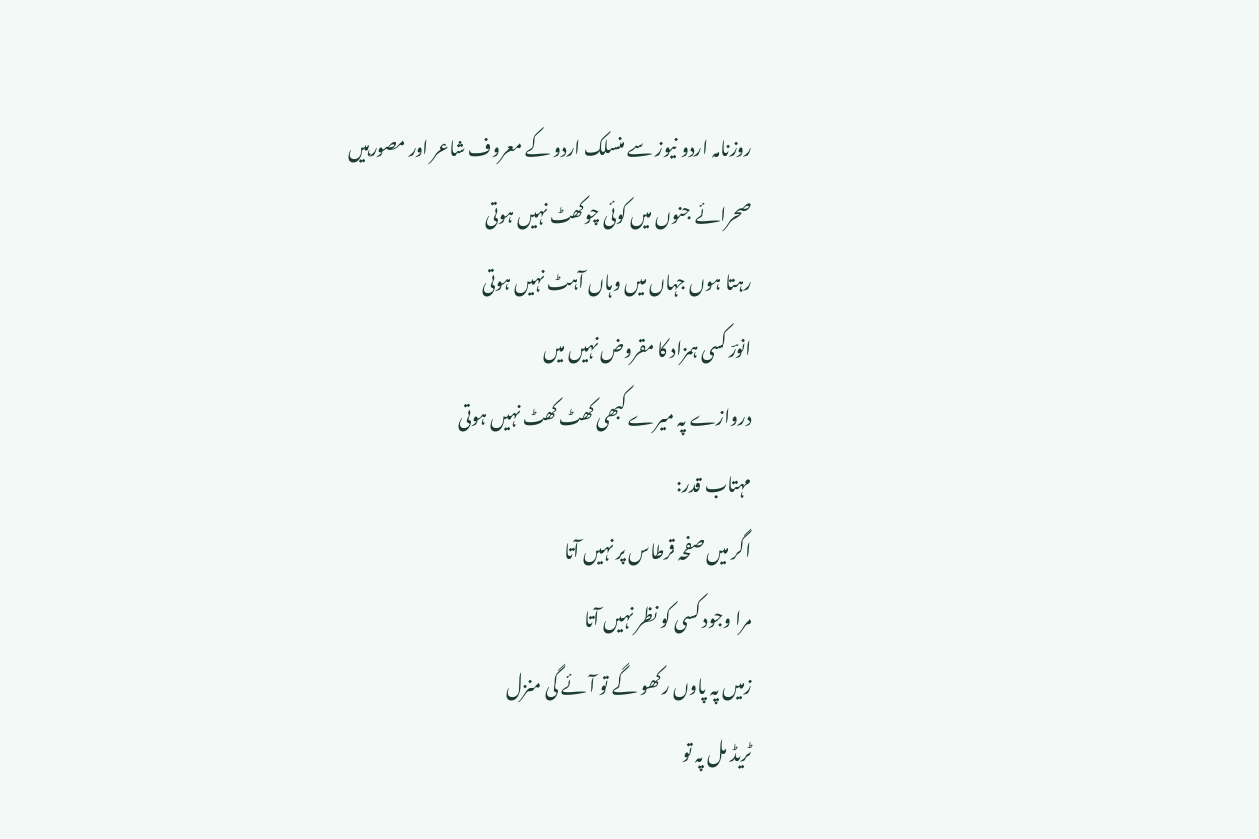روزنامہ اردو نیوز سے منسلک اردو کے معروف شاعر اور مصورہیں
صحرائے جنوں میں کوئی چوکھٹ نہیں ہوتی
رہتا ہوں جہاں میں وہاں آہٹ نہیں ہوتی
انورؔ کسی ہمزاد کا مقروض نہیں میں
دروازے پہ میرے کبھی کھٹ کھٹ نہیں ہوتی
مہتاب قدر:
اگر میں صفحہ قرطاس پر نہیں آتا
مرا وجود کسی کو نظر نہیں آتا
زمیں پہ پاوں رکھو گے تو آئے گی منزل
ٹریڈ مل پہ تو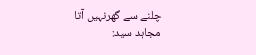چلنے سے گھرنہیں آتا
مجاہد سید: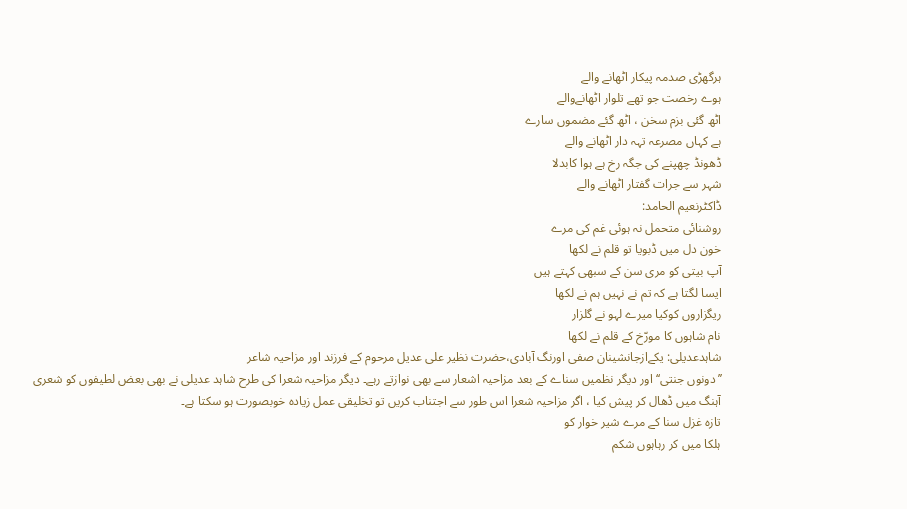ہرگھڑی صدمہ پیکار اٹھانے والے
ہوے رخصت جو تھے تلوار اٹھانےوالے
اٹھ گئی بزم سخن ، اٹھ گئے مضموں سارے
ہے کہاں مصرعہ تہہ دار اٹھانے والے
ڈھونڈ چھپنے کی جگہ رخ ہے ہوا کابدلا
شہر سے جرات گفتار اٹھانے والے
ڈاکٹرنعیم الحامد:
روشنائی متحمل نہ ہوئی غم کی مرے
خون دل میں ڈبویا تو قلم نے لکھا
آپ بیتی کو مری سن کے سبھی کہتے ہیں
ایسا لگتا ہے کہ تم نے نہیں ہم نے لکھا
ریگزاروں کوکیا میرے لہو نے گلزار
نام شاہوں کا مورّخ کے قلم نے لکھا
شاہدعدیلی: یکےازجانشینان صفی اورنگ آبادی،حضرت نظیر علی عدیل مرحوم کے فرزند اور مزاحیہ شاعر
’’دونوں جنتی‘‘ اور دیگر نظمیں سناے کے بعد مزاحیہ اشعار سے بھی نوازتے رہے۔ دیگر مزاحیہ شعرا کی طرح شاہد عدیلی نے بھی بعض لطیفوں کو شعری آہنگ میں ڈھال کر پیش کیا ، اگر مزاحیہ شعرا اس طور سے اجتناب کریں تو تخلیقی عمل زیادہ خوبصورت ہو سکتا ہے۔
تازہ غزل سنا کے مرے شیر خوار کو
ہلکا میں کر رہاہوں شکم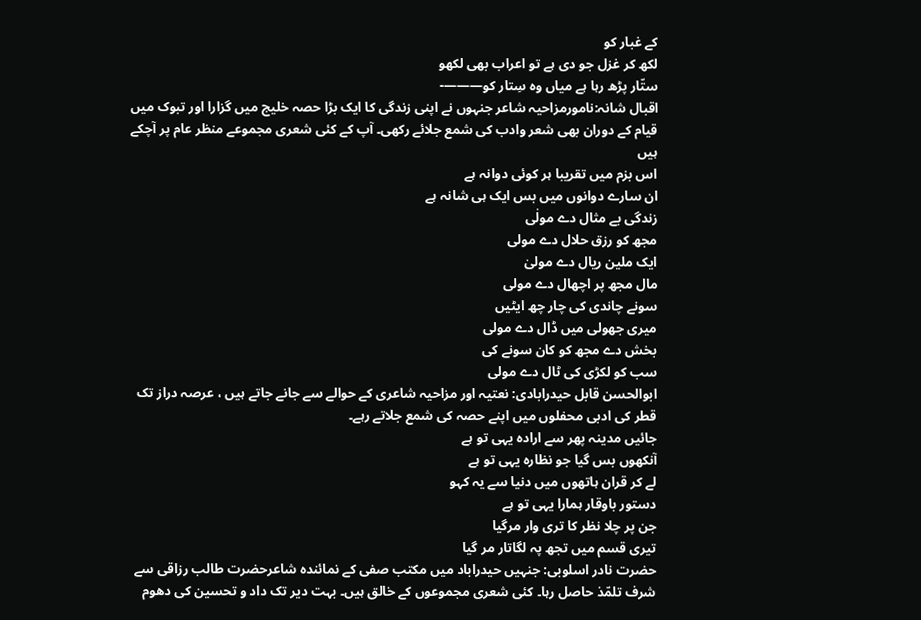کے غبار کو
لکھ کر غزل جو دی ہے تو اعراب بھی لکھو
ستّار پڑھ رہا ہے میاں وہ سِتار کو———-
اقبال شانہ:نامورمزاحیہ شاعر جنہوں نے اپنی زندگی کا ایک بڑا حصہ خلیج میں گزارا اور تبوک میں قیام کے دوران بھی شعر وادب کی شمع جلائے رکھی۔ آپ کے کئی شعری مجموعے منظر عام پر آچکے ہیں
اس بزم میں تقریبا ہر کوئی دوانہ ہے
ان سارے دوانوں میں بس ایک ہی شانہ ہے
زندگی بے مثال دے مولٰی
مجھ کو رزق حلال دے مولی
ایک ملین ریال دے مولیٰ
مال مجھ پر اچھال دے مولی
سونے چاندی کی چار چھ ایٹیں
میری جھولی میں ڈال دے مولی
بخش دے مجھ کو کان سونے کی
سب کو لکڑی کی ٹال دے مولی
ابوالحسن قابل حیدرابادی: نعتیہ اور مزاحیہ شاعری کے حوالے سے جانے جاتے ہیں ، عرصہ دراز تک قطر کی ادبی محفلوں میں اپنے حصہ کی شمع جلاتے رہے۔
جائیں مدینہ پھر سے ارادہ یہی تو ہے
آنکھوں بس گیا جو نظارہ یہی تو ہے
لے کر قران ہاتھوں میں دنیا سے یہ کہو
دستور باوقار ہمارا یہی تو ہے
جن پر چلا نظر کا تری وار مرگیا
تیری قسم میں تجھ پہ لگاتار مر گیا
حضرت نادر اسلوبی: جنہیں حیدراباد میں مکتب صفی کے نمائندہ شاعرحضرت طالب رزاقی سے شرف تلمّذ حاصل رہا۔ کئی شعری مجموعوں کے خالق ہیں۔ بہت دیر تک داد و تحسین کی دھوم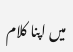میں اپنا کلام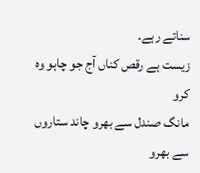سناتے رہے۔
زیست ہے رقص کناں آج جو چاہو وہ کرو
مانگ صندل سے بھرو چاند ستاروں سے بھرو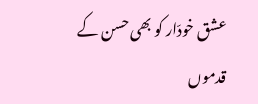عشق خودّار کو بھی حسن کے قدموں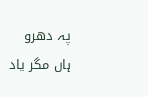پہ دھرو
ہاں مگر یاد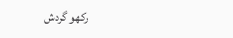رکھو گردش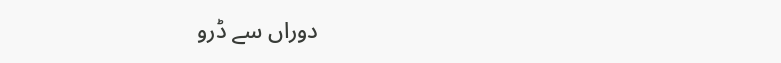دوراں سے ڈرو